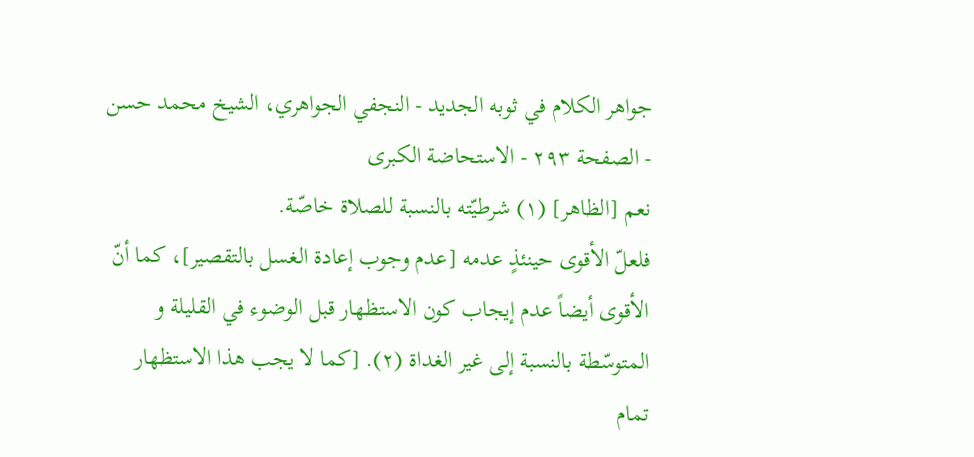جواهر الكلام في ثوبه الجديد - النجفي الجواهري، الشيخ محمد حسن - الصفحة ٢٩٣ - الاستحاضة الكبرى
نعم [الظاهر] (١) شرطيّته بالنسبة للصلاة خاصّة.
فلعلّ الأقوى حينئذٍ عدمه [عدم وجوب إعادة الغسل بالتقصير]، كما أنّ الأقوى أيضاً عدم إيجاب كون الاستظهار قبل الوضوء في القليلة و المتوسّطة بالنسبة إلى غير الغداة (٢). [كما لا يجب هذا الاستظهار تمام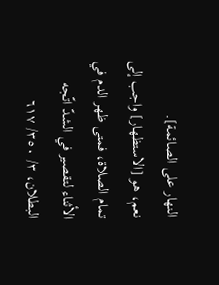النهار على الصائمة].
نعم، هو [الاستظهار] واجب إلى تمام الصلاة، فمتى ظهر الدم في الأثناء لتقصير في الشدّ اتّجه البطلان، ٣/ ٣٥٠/ ٦١٧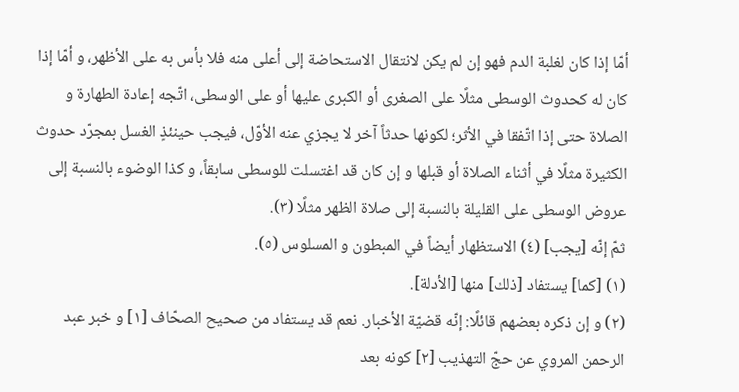أمّا إذا كان لغلبة الدم فهو إن لم يكن لانتقال الاستحاضة إلى أعلى منه فلا بأس به على الأظهر، و أمّا إذا كان له كحدوث الوسطى مثلًا على الصغرى أو الكبرى عليها أو على الوسطى، اتّجه إعادة الطهارة و الصلاة حتى إذا اتّفقا في الأثر؛ لكونها حدثاً آخر لا يجزي عنه الأوّل، فيجب حينئذٍ الغسل بمجرّد حدوث الكثيرة مثلًا في أثناء الصلاة أو قبلها و إن كان قد اغتسلت للوسطى سابقاً، و كذا الوضوء بالنسبة إلى عروض الوسطى على القليلة بالنسبة إلى صلاة الظهر مثلًا (٣).
ثمّ إنّه [يجب] (٤) الاستظهار أيضاً في المبطون و المسلوس (٥).
(١) [كما] يستفاد [ذلك] منها [الأدلة].
(٢) و إن ذكره بعضهم قائلًا: إنّه قضيّة الأخبار. نعم قد يستفاد من صحيح الصحّاف [١] و خبر عبد الرحمن المروي عن حجّ التهذيب [٢] كونه بعد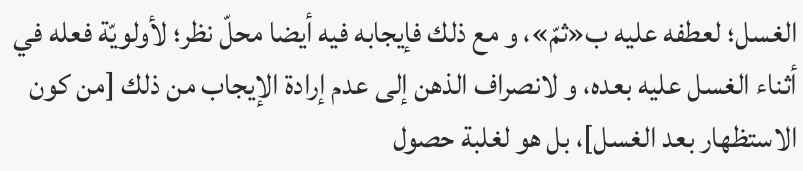الغسل؛ لعطفه عليه ب«ثمّ»، و مع ذلك فإيجابه فيه أيضا محلّ نظر؛ لأولويّة فعله في أثناء الغسل عليه بعده، و لانصراف الذهن إلى عدم إرادة الإيجاب من ذلك [من كون الاستظهار بعد الغسل]، بل هو لغلبة حصول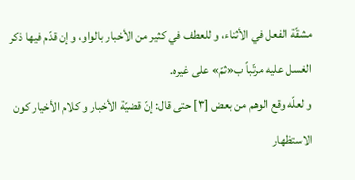مشقّة الفعل في الأثناء، و للعطف في كثير من الأخبار بالواو، و إن قدّم فيها ذكر الغسل عليه مرتّباً ب«ثمّ» على غيره.
و لعلّه وقع الوهم من بعض [٣] حتى قال: إنّ قضيّة الأخبار و كلام الأخيار كون الاستظهار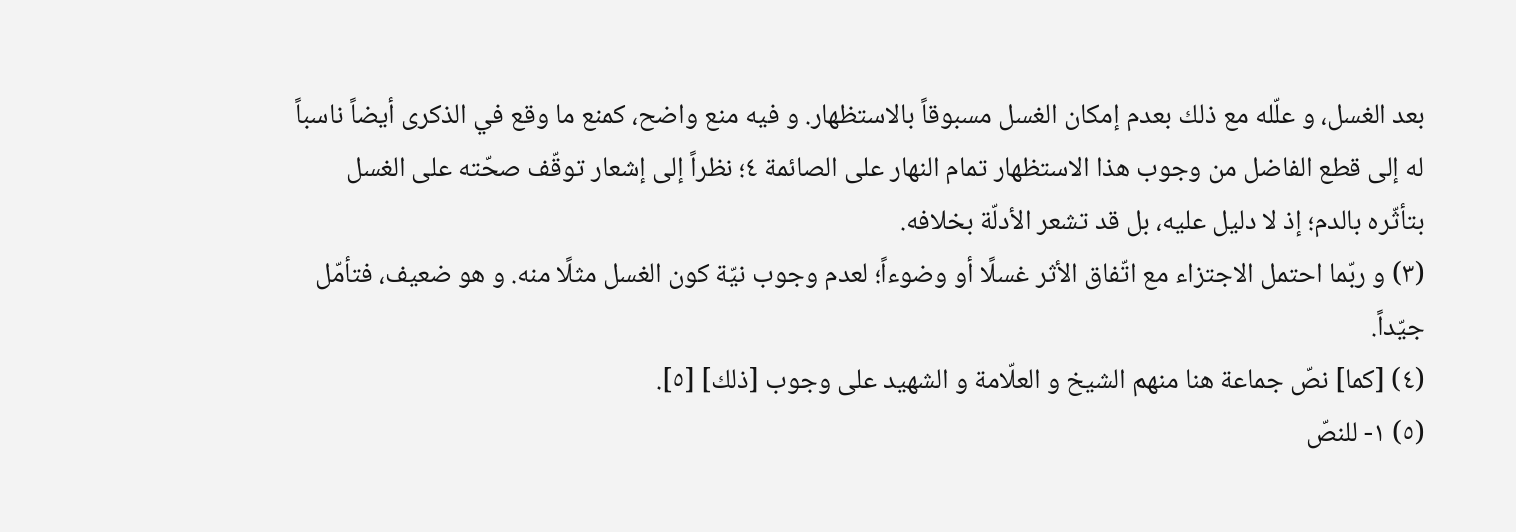بعد الغسل، و علّله مع ذلك بعدم إمكان الغسل مسبوقاً بالاستظهار. و فيه منع واضح، كمنع ما وقع في الذكرى أيضاً ناسباً له إلى قطع الفاضل من وجوب هذا الاستظهار تمام النهار على الصائمة ٤؛ نظراً إلى إشعار توقّف صحّته على الغسل بتأثّره بالدم؛ إذ لا دليل عليه، بل قد تشعر الأدلّة بخلافه.
(٣) و ربّما احتمل الاجتزاء مع اتّفاق الأثر غسلًا أو وضوءاً؛ لعدم وجوب نيّة كون الغسل مثلًا منه. و هو ضعيف، فتأمّل جيّداً.
(٤) [كما] نصّ جماعة هنا منهم الشيخ و العلّامة و الشهيد على وجوب [ذلك] [٥].
(٥) ١- للنصّ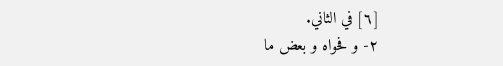[٦] في الثاني.
٢- و فحواه و بعض ما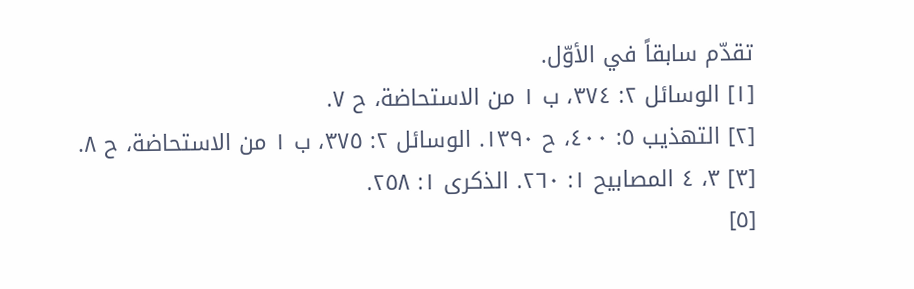تقدّم سابقاً في الأوّل.
[١] الوسائل ٢: ٣٧٤، ب ١ من الاستحاضة، ح ٧.
[٢] التهذيب ٥: ٤٠٠، ح ١٣٩٠. الوسائل ٢: ٣٧٥، ب ١ من الاستحاضة، ح ٨.
[٣] ٣، ٤ المصابيح ١: ٢٦٠. الذكرى ١: ٢٥٨.
[٥]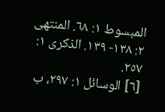المبسوط ١: ٦٨. المنتهى ٢: ١٣٨- ١٣٩. الذكرى ١: ٢٥٧.
[٦] الوسائل ١: ٢٩٧، ب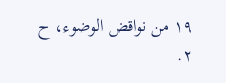١٩ من نواقض الوضوء، ح ٢.